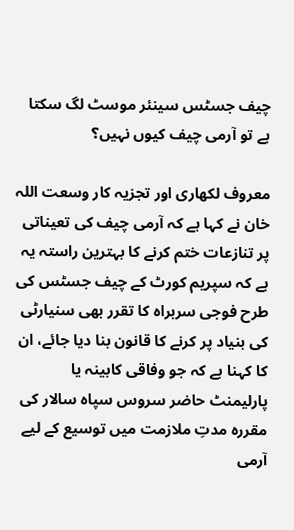چیف جسٹس سینئر موسٹ لگ سکتا ہے تو آرمی چیف کیوں نہیں؟

معروف لکھاری اور تجزیہ کار وسعت اللہ خان نے کہا ہے کہ آرمی چیف کی تعیناتی پر تنازعات ختم کرنے کا بہترین راستہ یہ ہے کہ سپریم کورٹ کے چیف جسٹس کی طرح فوجی سربراہ کا تقرر بھی سنیارٹی کی بنیاد پر کرنے کا قانون بنا دیا جائے، ان کا کہنا ہے کہ جو وفاقی کابینہ یا پارلیمنٹ حاضر سروس سپاہ سالار کی مقررہ مدتِ ملازمت میں توسیع کے لیے آرمی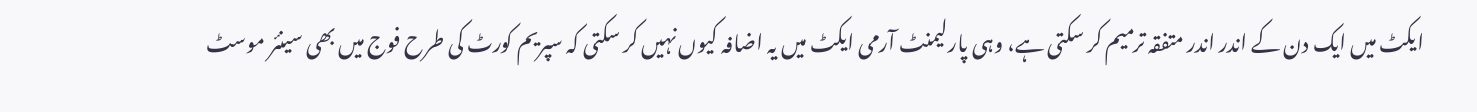ایکٹ میں ایک دن کے اندر اندر متفقہ ترمیم کر سکتی ہے، وہی پارلیمنٹ آرمی ایکٹ میں یہ اضافہ کیوں نہیں کر سکتی کہ سپریم کورٹ کی طرح فوج میں بھی سینئر موسٹ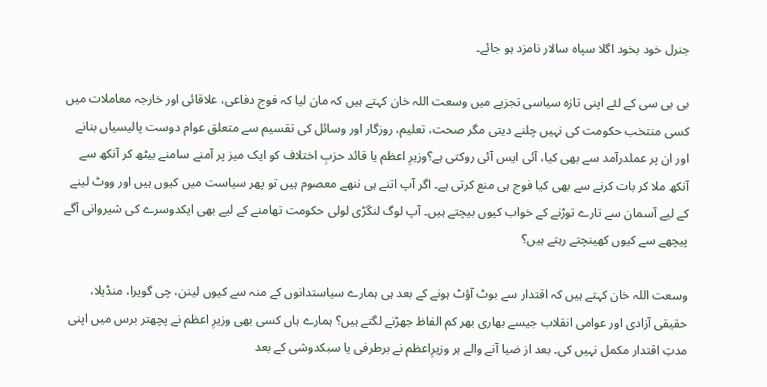جنرل خود بخود اگلا سپاہ سالار نامزد ہو جائے۔

بی بی سی کے لئے اپنی تازہ سیاسی تجزیے میں وسعت اللہ خان کہتے ہیں کہ مان لیا کہ فوج دفاعی، علاقائی اور خارجہ معاملات میں کسی منتخب حکومت کی نہیں چلنے دیتی مگر صحت، تعلیم، روزگار اور وسائل کی تقسیم سے متعلق عوام دوست پالیسیاں بنانے اور ان پر عملدرآمد سے بھی کیا، آئی ایس آئی روکتی ہے؟وزیرِ اعظم یا قائد حزبِ اختلاف کو ایک میز پر آمنے سامنے بیٹھ کر آنکھ سے آنکھ ملا کر بات کرنے سے بھی کیا فوج ہی منع کرتی ہے۔ اگر آپ اتنے ہی ننھے معصوم ہیں تو پھر سیاست میں کیوں ہیں اور ووٹ لینے کے لیے آسمان سے تارے توڑنے کے خواب کیوں بیچتے ہیں۔ آپ لوگ لنگڑی لولی حکومت تھامنے کے لیے بھی ایکدوسرے کی شیروانی آگے پیچھے سے کیوں کھینچتے رہتے ہیں؟

وسعت اللہ خان کہتے ہیں کہ اقتدار سے بوٹ آؤٹ ہونے کے بعد ہی ہمارے سیاستدانوں کے منہ سے کیوں لینن، چی گویرا، منڈیلا، حقیقی آزادی اور عوامی انقلاب جیسے بھاری بھر کم الفاظ جھڑنے لگتے ہیں؟ ہمارے ہاں کسی بھی وزیرِ اعظم نے پچھتر برس میں اپنی مدتِ اقتدار مکمل نہیں کی۔ بعد از ضیا آنے والے ہر وزیرِاعظم نے برطرفی یا سبکدوشی کے بعد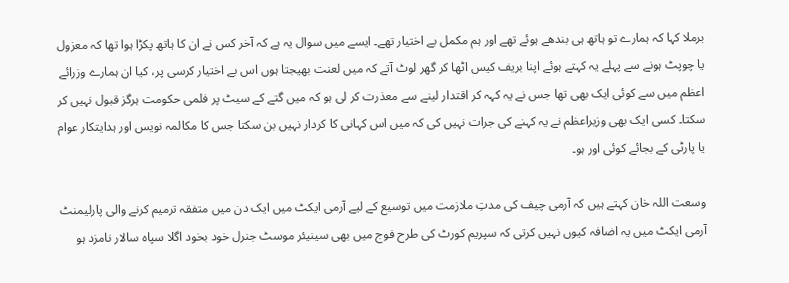برملا کہا کہ ہمارے تو ہاتھ ہی بندھے ہوئے تھے اور ہم مکمل بے اختیار تھے۔ ایسے میں سوال یہ ہے کہ آخر کس نے ان کا ہاتھ پکڑا ہوا تھا کہ معزول یا چوپٹ ہونے سے پہلے یہ کہتے ہوئے اپنا بریف کیس اٹھا کر گھر لوٹ آتے کہ میں لعنت بھیجتا ہوں اس بے اختیار کرسی پر، کیا ان ہمارے وزرائے اعظم میں سے کوئی ایک بھی تھا جس نے یہ کہہ کر اقتدار لینے سے معذرت کر لی ہو کہ میں گتے کے سیٹ پر فلمی حکومت ہرگز قبول نہیں کر سکتا۔ کسی ایک بھی وزیراعظم نے یہ کہنے کی جرات نہیں کی کہ میں اس کہانی کا کردار نہیں بن سکتا جس کا مکالمہ نویس اور ہدایتکار عوام یا پارٹی کے بجائے کوئی اور ہو۔

وسعت اللہ خان کہتے ہیں کہ آرمی چیف کی مدتِ ملازمت میں توسیع کے لیے آرمی ایکٹ میں ایک دن میں متفقہ ترمیم کرنے والی پارلیمنٹ آرمی ایکٹ میں یہ اضافہ کیوں نہیں کرتی کہ سپریم کورٹ کی طرح فوج میں بھی سینیئر موسٹ جنرل خود بخود اگلا سپاہ سالار نامزد ہو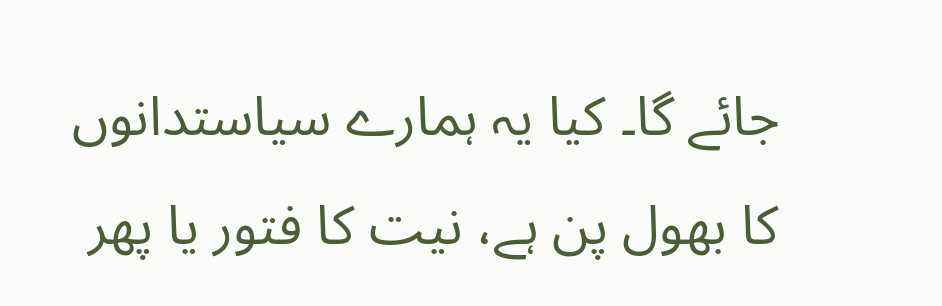جائے گا۔ کیا یہ ہمارے سیاستدانوں کا بھول پن ہے، نیت کا فتور یا پھر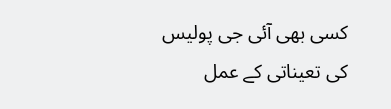کسی بھی آئی جی پولیس کی تعیناتی کے عمل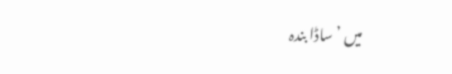میں ’ساڈا بندہ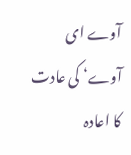آوے ای آوے‘ کی عادت کا اعادہ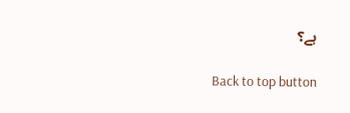ہے؟

Back to top button